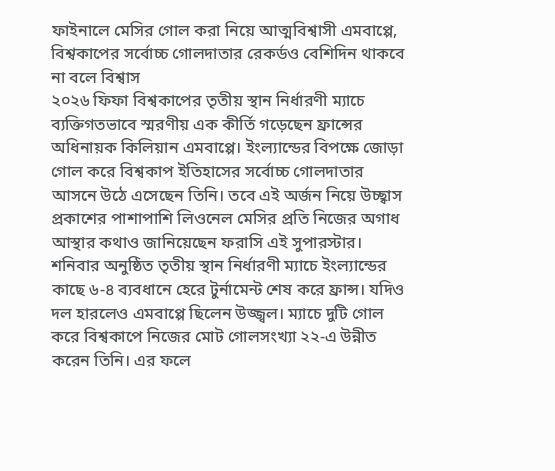ফাইনালে মেসির গোল করা নিয়ে আত্মবিশ্বাসী এমবাপ্পে, বিশ্বকাপের সর্বোচ্চ গোলদাতার রেকর্ডও বেশিদিন থাকবে না বলে বিশ্বাস
২০২৬ ফিফা বিশ্বকাপের তৃতীয় স্থান নির্ধারণী ম্যাচে ব্যক্তিগতভাবে স্মরণীয় এক কীর্তি গড়েছেন ফ্রান্সের অধিনায়ক কিলিয়ান এমবাপ্পে। ইংল্যান্ডের বিপক্ষে জোড়া গোল করে বিশ্বকাপ ইতিহাসের সর্বোচ্চ গোলদাতার আসনে উঠে এসেছেন তিনি। তবে এই অর্জন নিয়ে উচ্ছ্বাস প্রকাশের পাশাপাশি লিওনেল মেসির প্রতি নিজের অগাধ আস্থার কথাও জানিয়েছেন ফরাসি এই সুপারস্টার।
শনিবার অনুষ্ঠিত তৃতীয় স্থান নির্ধারণী ম্যাচে ইংল্যান্ডের কাছে ৬-৪ ব্যবধানে হেরে টুর্নামেন্ট শেষ করে ফ্রান্স। যদিও দল হারলেও এমবাপ্পে ছিলেন উজ্জ্বল। ম্যাচে দুটি গোল করে বিশ্বকাপে নিজের মোট গোলসংখ্যা ২২-এ উন্নীত করেন তিনি। এর ফলে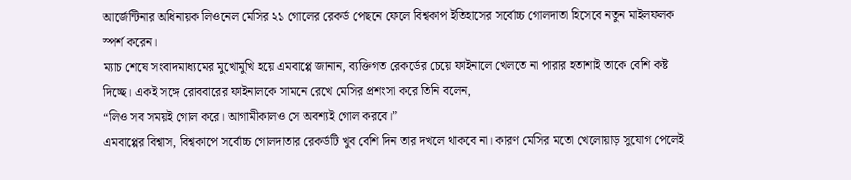আর্জেন্টিনার অধিনায়ক লিওনেল মেসির ২১ গোলের রেকর্ড পেছনে ফেলে বিশ্বকাপ ইতিহাসের সর্বোচ্চ গোলদাতা হিসেবে নতুন মাইলফলক স্পর্শ করেন।
ম্যাচ শেষে সংবাদমাধ্যমের মুখোমুখি হয়ে এমবাপ্পে জানান, ব্যক্তিগত রেকর্ডের চেয়ে ফাইনালে খেলতে না পারার হতাশাই তাকে বেশি কষ্ট দিচ্ছে। একই সঙ্গে রোববারের ফাইনালকে সামনে রেখে মেসির প্রশংসা করে তিনি বলেন,
“লিও সব সময়ই গোল করে। আগামীকালও সে অবশ্যই গোল করবে।”
এমবাপ্পের বিশ্বাস, বিশ্বকাপে সর্বোচ্চ গোলদাতার রেকর্ডটি খুব বেশি দিন তার দখলে থাকবে না। কারণ মেসির মতো খেলোয়াড় সুযোগ পেলেই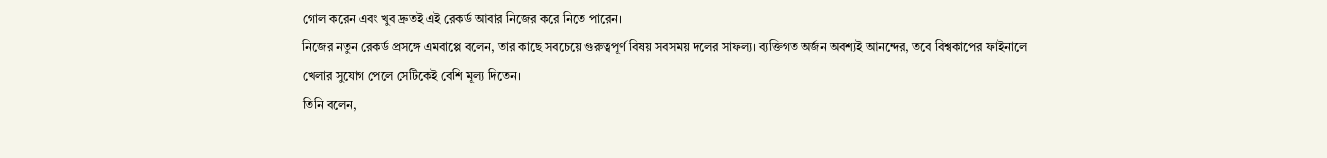গোল করেন এবং খুব দ্রুতই এই রেকর্ড আবার নিজের করে নিতে পারেন।
নিজের নতুন রেকর্ড প্রসঙ্গে এমবাপ্পে বলেন, তার কাছে সবচেয়ে গুরুত্বপূর্ণ বিষয় সবসময় দলের সাফল্য। ব্যক্তিগত অর্জন অবশ্যই আনন্দের, তবে বিশ্বকাপের ফাইনালে খেলার সুযোগ পেলে সেটিকেই বেশি মূল্য দিতেন।
তিনি বলেন,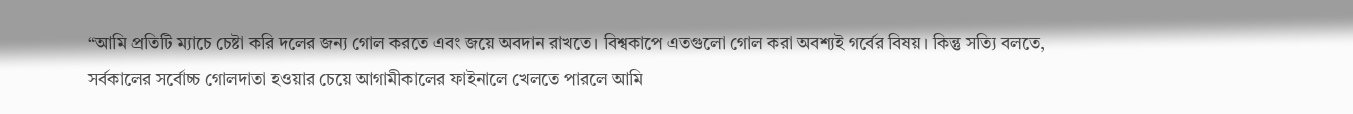“আমি প্রতিটি ম্যাচে চেষ্টা করি দলের জন্য গোল করতে এবং জয়ে অবদান রাখতে। বিশ্বকাপে এতগুলো গোল করা অবশ্যই গর্বের বিষয়। কিন্তু সত্যি বলতে, সর্বকালের সর্বোচ্চ গোলদাতা হওয়ার চেয়ে আগামীকালের ফাইনালে খেলতে পারলে আমি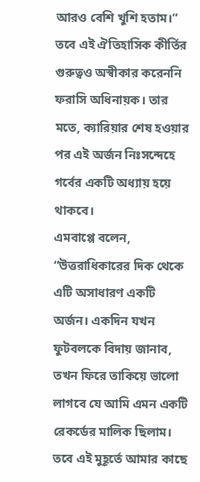আরও বেশি খুশি হতাম।”
তবে এই ঐতিহাসিক কীর্তির গুরুত্বও অস্বীকার করেননি ফরাসি অধিনায়ক। তার মতে, ক্যারিয়ার শেষ হওয়ার পর এই অর্জন নিঃসন্দেহে গর্বের একটি অধ্যায় হয়ে থাকবে।
এমবাপ্পে বলেন,
“উত্তরাধিকারের দিক থেকে এটি অসাধারণ একটি অর্জন। একদিন যখন ফুটবলকে বিদায় জানাব, তখন ফিরে তাকিয়ে ভালো লাগবে যে আমি এমন একটি রেকর্ডের মালিক ছিলাম। তবে এই মুহূর্তে আমার কাছে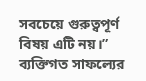সবচেয়ে গুরুত্বপূর্ণ বিষয় এটি নয়।”
ব্যক্তিগত সাফল্যের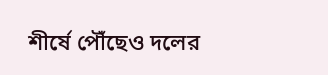শীর্ষে পৌঁছেও দলের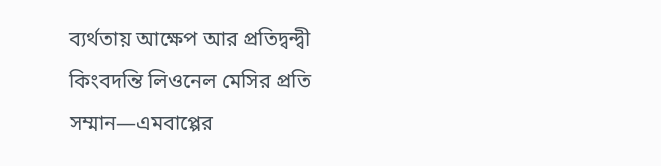ব্যর্থতায় আক্ষেপ আর প্রতিদ্বন্দ্বী কিংবদন্তি লিওনেল মেসির প্রতি সম্মান—এমবাপ্পের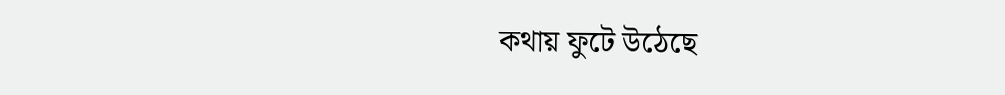কথায় ফুটে উঠেছে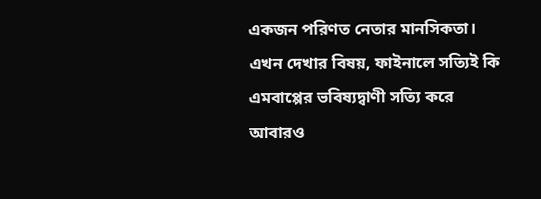একজন পরিণত নেতার মানসিকতা। এখন দেখার বিষয়, ফাইনালে সত্যিই কি এমবাপ্পের ভবিষ্যদ্বাণী সত্যি করে আবারও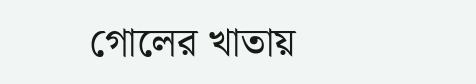গোলের খাতায়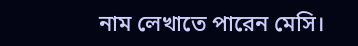নাম লেখাতে পারেন মেসি।